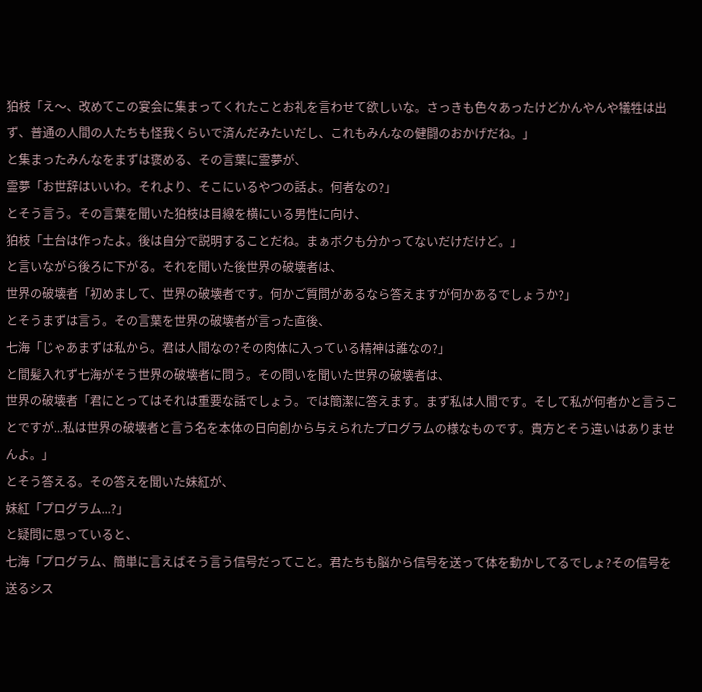狛枝「え〜、改めてこの宴会に集まってくれたことお礼を言わせて欲しいな。さっきも色々あったけどかんやんや犠牲は出ず、普通の人間の人たちも怪我くらいで済んだみたいだし、これもみんなの健闘のおかげだね。」
と集まったみんなをまずは褒める、その言葉に霊夢が、
霊夢「お世辞はいいわ。それより、そこにいるやつの話よ。何者なの?」
とそう言う。その言葉を聞いた狛枝は目線を横にいる男性に向け、
狛枝「土台は作ったよ。後は自分で説明することだね。まぁボクも分かってないだけだけど。」
と言いながら後ろに下がる。それを聞いた後世界の破壊者は、
世界の破壊者「初めまして、世界の破壊者です。何かご質問があるなら答えますが何かあるでしょうか?」
とそうまずは言う。その言葉を世界の破壊者が言った直後、
七海「じゃあまずは私から。君は人間なの?その肉体に入っている精神は誰なの?」
と間髪入れず七海がそう世界の破壊者に問う。その問いを聞いた世界の破壊者は、
世界の破壊者「君にとってはそれは重要な話でしょう。では簡潔に答えます。まず私は人間です。そして私が何者かと言うことですが...私は世界の破壊者と言う名を本体の日向創から与えられたプログラムの様なものです。貴方とそう違いはありませんよ。」
とそう答える。その答えを聞いた妹紅が、
妹紅「プログラム...?」
と疑問に思っていると、
七海「プログラム、簡単に言えばそう言う信号だってこと。君たちも脳から信号を送って体を動かしてるでしょ?その信号を送るシス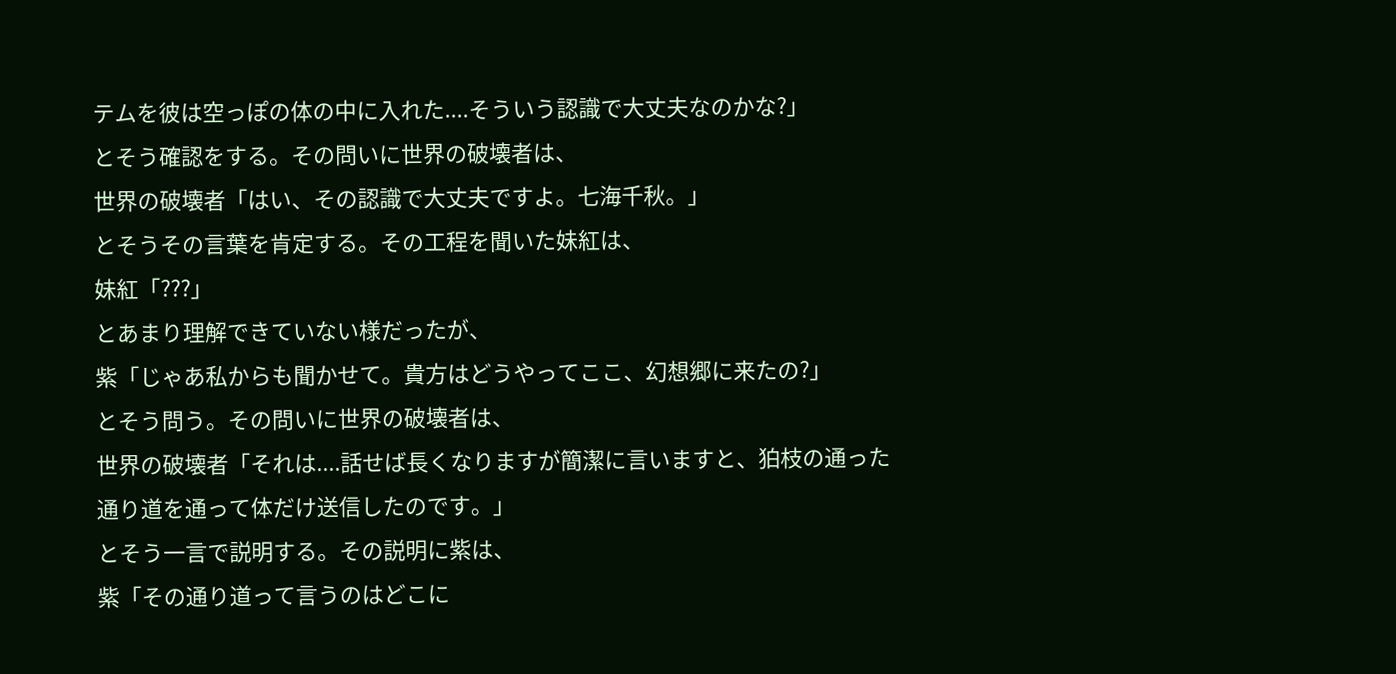テムを彼は空っぽの体の中に入れた....そういう認識で大丈夫なのかな?」
とそう確認をする。その問いに世界の破壊者は、
世界の破壊者「はい、その認識で大丈夫ですよ。七海千秋。」
とそうその言葉を肯定する。その工程を聞いた妹紅は、
妹紅「???」
とあまり理解できていない様だったが、
紫「じゃあ私からも聞かせて。貴方はどうやってここ、幻想郷に来たの?」
とそう問う。その問いに世界の破壊者は、
世界の破壊者「それは....話せば長くなりますが簡潔に言いますと、狛枝の通った通り道を通って体だけ送信したのです。」
とそう一言で説明する。その説明に紫は、
紫「その通り道って言うのはどこに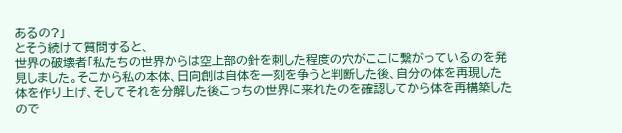あるの?」
とそう続けて質問すると、
世界の破壊者「私たちの世界からは空上部の針を刺した程度の穴がここに繋がっているのを発見しました。そこから私の本体、日向創は自体を一刻を争うと判断した後、自分の体を再現した体を作り上げ、そしてそれを分解した後こっちの世界に来れたのを確認してから体を再構築したので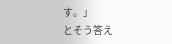す。」
とそう答え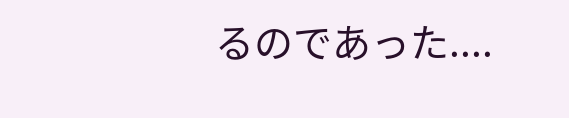るのであった....